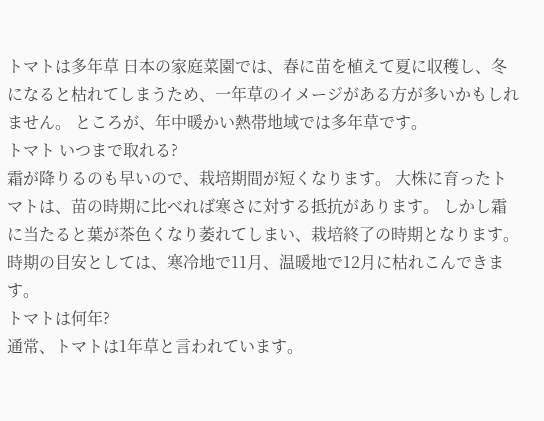トマトは多年草 日本の家庭菜園では、春に苗を植えて夏に収穫し、冬になると枯れてしまうため、一年草のイメージがある方が多いかもしれません。 ところが、年中暖かい熱帯地域では多年草です。
トマト いつまで取れる?
霜が降りるのも早いので、栽培期間が短くなります。 大株に育ったトマトは、苗の時期に比べれば寒さに対する抵抗があります。 しかし霜に当たると葉が茶色くなり萎れてしまい、栽培終了の時期となります。 時期の目安としては、寒冷地で11月、温暖地で12月に枯れこんできます。
トマトは何年?
通常、トマトは1年草と言われています。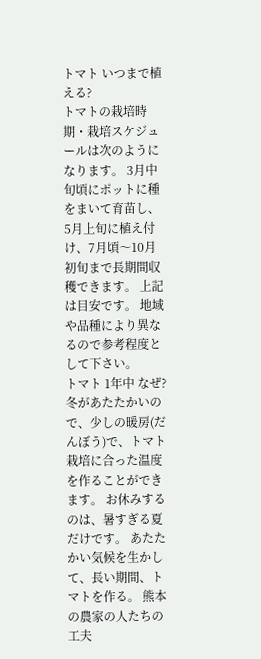トマト いつまで植える?
トマトの栽培時期・栽培スケジュールは次のようになります。 3月中旬頃にポットに種をまいて育苗し、5月上旬に植え付け、7月頃〜10月初旬まで長期間収穫できます。 上記は目安です。 地域や品種により異なるので参考程度として下さい。
トマト 1年中 なぜ?
冬があたたかいので、少しの暖房(だんぼう)で、トマト栽培に合った温度を作ることができます。 お休みするのは、暑すぎる夏だけです。 あたたかい気候を生かして、長い期間、トマトを作る。 熊本の農家の人たちの工夫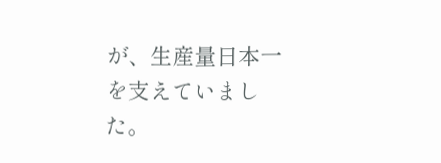が、生産量日本一を支えていました。